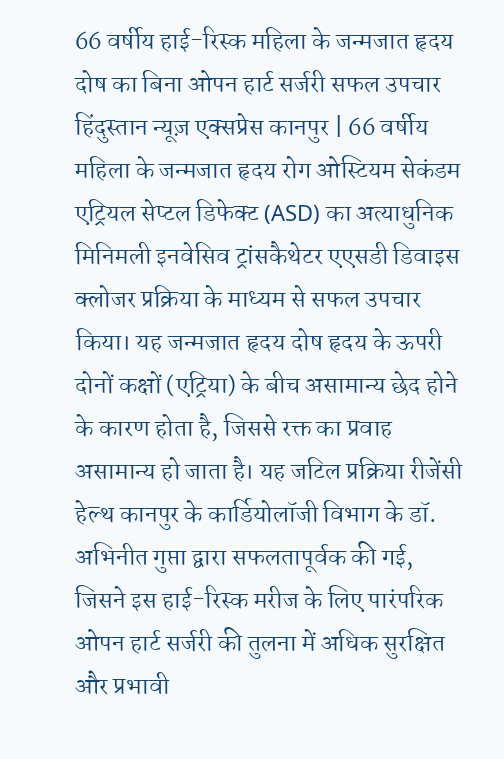66 वर्षीय हाई-रिस्क महिला के जन्मजात हृदय दोष का बिना ओपन हार्ट सर्जरी सफल उपचार
हिंदुस्तान न्यूज़ एक्सप्रेस कानपुर | 66 वर्षीय महिला के जन्मजात हृदय रोग ओस्टियम सेकंडम एट्रियल सेप्टल डिफेक्ट (ASD) का अत्याधुनिक मिनिमली इनवेसिव ट्रांसकैथेटर एएसडी डिवाइस क्लोजर प्रक्रिया के माध्यम से सफल उपचार किया। यह जन्मजात हृदय दोष हृदय के ऊपरी दोनों कक्षों (एट्रिया) के बीच असामान्य छेद होने के कारण होता है, जिससे रक्त का प्रवाह असामान्य हो जाता है। यह जटिल प्रक्रिया रीजेंसी हेल्थ कानपुर के कार्डियोलॉजी विभाग के डॉ. अभिनीत गुप्ता द्वारा सफलतापूर्वक की गई, जिसने इस हाई-रिस्क मरीज के लिए पारंपरिक ओपन हार्ट सर्जरी की तुलना में अधिक सुरक्षित और प्रभावी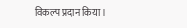विकल्प प्रदान किया।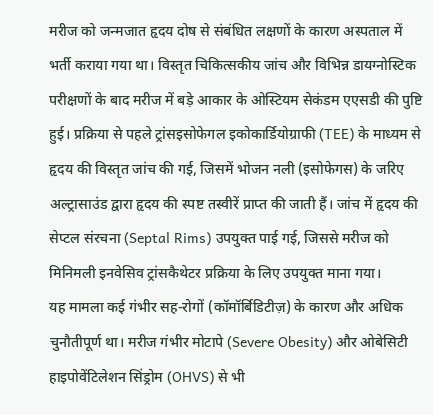मरीज को जन्मजात हृदय दोष से संबंधित लक्षणों के कारण अस्पताल में भर्ती कराया गया था। विस्तृत चिकित्सकीय जांच और विभिन्न डायग्नोस्टिक परीक्षणों के बाद मरीज में बड़े आकार के ओस्टियम सेकंडम एएसडी की पुष्टि हुई। प्रक्रिया से पहले ट्रांसइसोफेगल इकोकार्डियोग्राफी (TEE) के माध्यम से हृदय की विस्तृत जांच की गई, जिसमें भोजन नली (इसोफेगस) के जरिए अल्ट्रासाउंड द्वारा हृदय की स्पष्ट तस्वीरें प्राप्त की जाती हैं। जांच में हृदय की सेप्टल संरचना (Septal Rims) उपयुक्त पाई गई, जिससे मरीज को मिनिमली इनवेसिव ट्रांसकैथेटर प्रक्रिया के लिए उपयुक्त माना गया।
यह मामला कई गंभीर सह-रोगों (कॉमॉर्बिडिटीज़) के कारण और अधिक चुनौतीपूर्ण था। मरीज गंभीर मोटापे (Severe Obesity) और ओबेसिटी हाइपोवेंटिलेशन सिंड्रोम (OHVS) से भी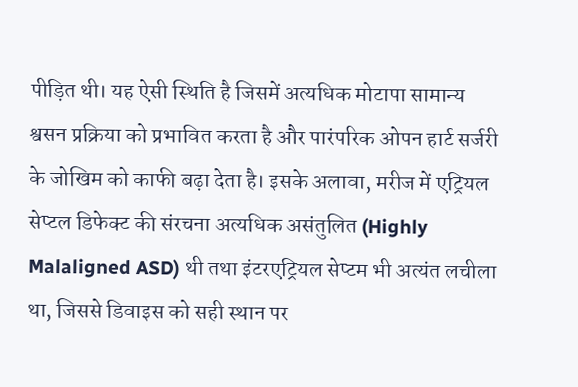पीड़ित थी। यह ऐसी स्थिति है जिसमें अत्यधिक मोटापा सामान्य श्वसन प्रक्रिया को प्रभावित करता है और पारंपरिक ओपन हार्ट सर्जरी के जोखिम को काफी बढ़ा देता है। इसके अलावा, मरीज में एट्रियल सेप्टल डिफेक्ट की संरचना अत्यधिक असंतुलित (Highly Malaligned ASD) थी तथा इंटरएट्रियल सेप्टम भी अत्यंत लचीला था, जिससे डिवाइस को सही स्थान पर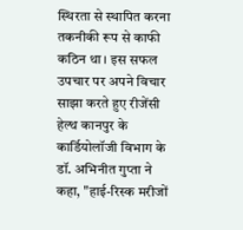स्थिरता से स्थापित करना तकनीकी रूप से काफी कठिन था। इस सफल उपचार पर अपने विचार साझा करते हुए रीजेंसी हेल्थ कानपुर के कार्डियोलॉजी विभाग के डॉ. अभिनीत गुप्ता ने कहा, "हाई-रिस्क मरीजों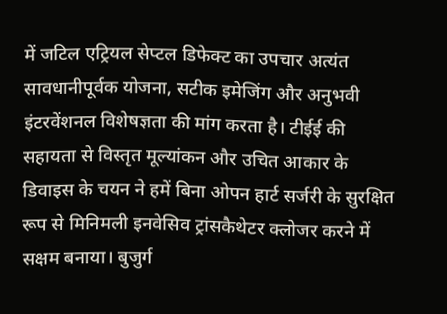में जटिल एट्रियल सेप्टल डिफेक्ट का उपचार अत्यंत सावधानीपूर्वक योजना, सटीक इमेजिंग और अनुभवी इंटरवेंशनल विशेषज्ञता की मांग करता है। टीईई की सहायता से विस्तृत मूल्यांकन और उचित आकार के डिवाइस के चयन ने हमें बिना ओपन हार्ट सर्जरी के सुरक्षित रूप से मिनिमली इनवेसिव ट्रांसकैथेटर क्लोजर करने में सक्षम बनाया। बुजुर्ग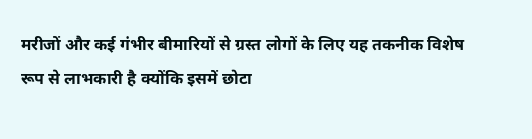मरीजों और कई गंभीर बीमारियों से ग्रस्त लोगों के लिए यह तकनीक विशेष रूप से लाभकारी है क्योंकि इसमें छोटा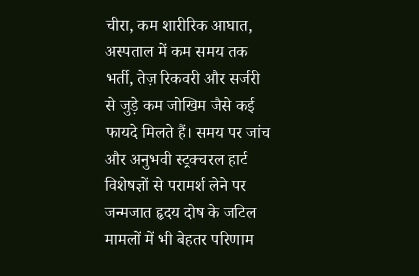चीरा, कम शारीरिक आघात, अस्पताल में कम समय तक भर्ती, तेज़ रिकवरी और सर्जरी से जुड़े कम जोखिम जैसे कई फायदे मिलते हैं। समय पर जांच और अनुभवी स्ट्रक्चरल हार्ट विशेषज्ञों से परामर्श लेने पर जन्मजात हृदय दोष के जटिल मामलों में भी बेहतर परिणाम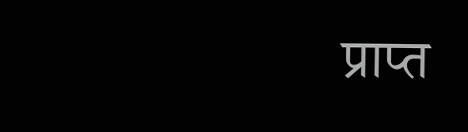प्राप्त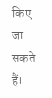किए जा सकते हैं।